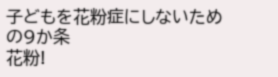子どもを花粉症にしないための9か条
花粉!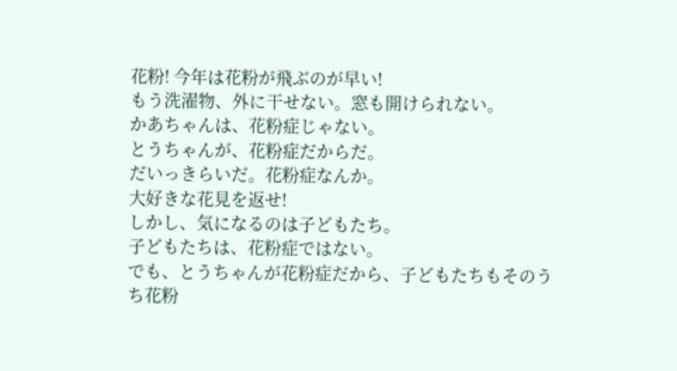花粉! 今年は花粉が飛ぶのが早い!
もう洗濯物、外に干せない。窓も開けられない。
かあちゃんは、花粉症じゃない。
とうちゃんが、花粉症だからだ。
だいっきらいだ。花粉症なんか。
大好きな花見を返せ!
しかし、気になるのは子どもたち。
子どもたちは、花粉症ではない。
でも、とうちゃんが花粉症だから、子どもたちもそのうち花粉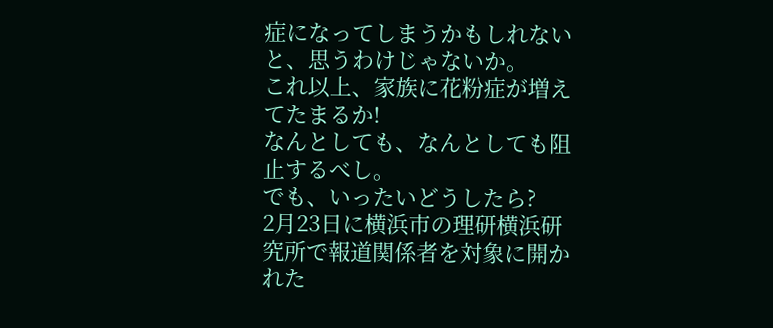症になってしまうかもしれないと、思うわけじゃないか。
これ以上、家族に花粉症が増えてたまるか!
なんとしても、なんとしても阻止するべし。
でも、いったいどうしたら?
2月23日に横浜市の理研横浜研究所で報道関係者を対象に開かれた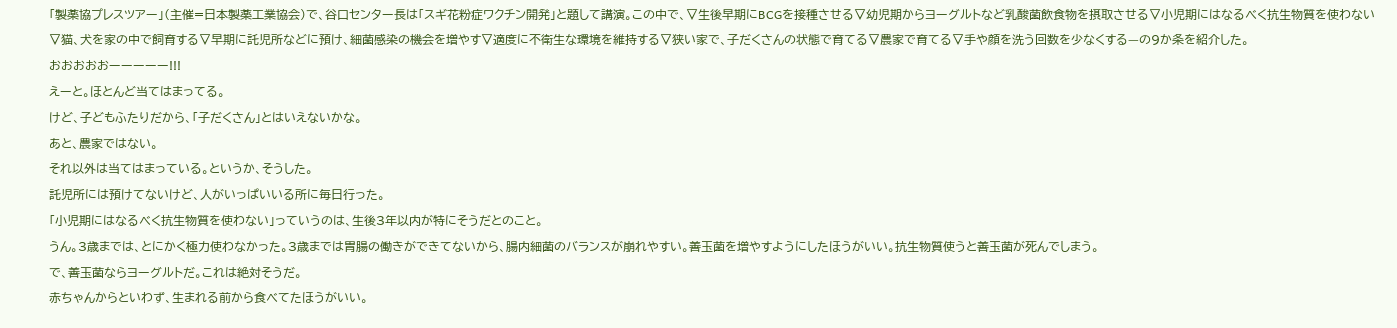「製薬協プレスツアー」(主催=日本製薬工業協会)で、谷口センター長は「スギ花粉症ワクチン開発」と題して講演。この中で、▽生後早期にBCGを接種させる▽幼児期からヨーグルトなど乳酸菌飲食物を摂取させる▽小児期にはなるべく抗生物質を使わない▽猫、犬を家の中で飼育する▽早期に託児所などに預け、細菌感染の機会を増やす▽適度に不衛生な環境を維持する▽狭い家で、子だくさんの状態で育てる▽農家で育てる▽手や顔を洗う回数を少なくする—の9か条を紹介した。
おおおおおーーーーー!!!
えーと。ほとんど当てはまってる。
けど、子どもふたりだから、「子だくさん」とはいえないかな。
あと、農家ではない。
それ以外は当てはまっている。というか、そうした。
託児所には預けてないけど、人がいっぱいいる所に毎日行った。
「小児期にはなるべく抗生物質を使わない」っていうのは、生後3年以内が特にそうだとのこと。
うん。3歳までは、とにかく極力使わなかった。3歳までは胃腸の働きができてないから、腸内細菌のバランスが崩れやすい。善玉菌を増やすようにしたほうがいい。抗生物質使うと善玉菌が死んでしまう。
で、善玉菌ならヨーグルトだ。これは絶対そうだ。
赤ちゃんからといわず、生まれる前から食べてたほうがいい。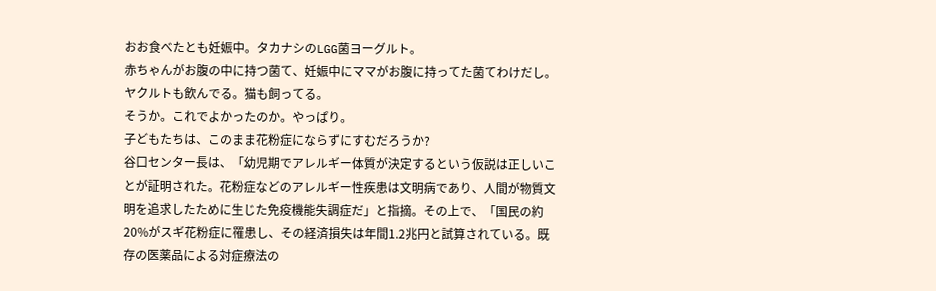おお食べたとも妊娠中。タカナシのLGG菌ヨーグルト。
赤ちゃんがお腹の中に持つ菌て、妊娠中にママがお腹に持ってた菌てわけだし。
ヤクルトも飲んでる。猫も飼ってる。
そうか。これでよかったのか。やっぱり。
子どもたちは、このまま花粉症にならずにすむだろうか?
谷口センター長は、「幼児期でアレルギー体質が決定するという仮説は正しいことが証明された。花粉症などのアレルギー性疾患は文明病であり、人間が物質文明を追求したために生じた免疫機能失調症だ」と指摘。その上で、「国民の約20%がスギ花粉症に罹患し、その経済損失は年間1.2兆円と試算されている。既存の医薬品による対症療法の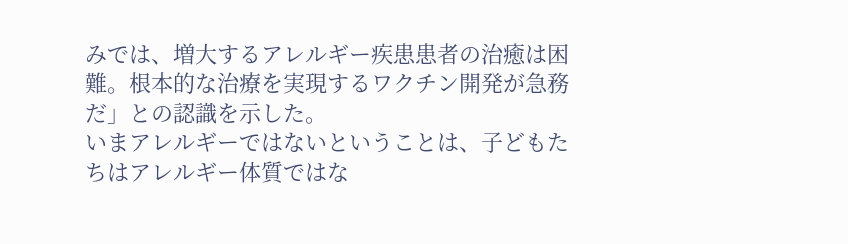みでは、増大するアレルギー疾患患者の治癒は困難。根本的な治療を実現するワクチン開発が急務だ」との認識を示した。
いまアレルギーではないということは、子どもたちはアレルギー体質ではな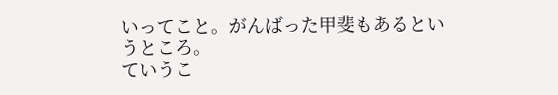いってこと。がんばった甲斐もあるというところ。
ていうこ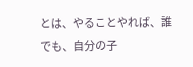とは、やることやれば、誰でも、自分の子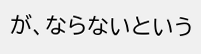が、ならないという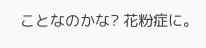ことなのかな? 花粉症に。